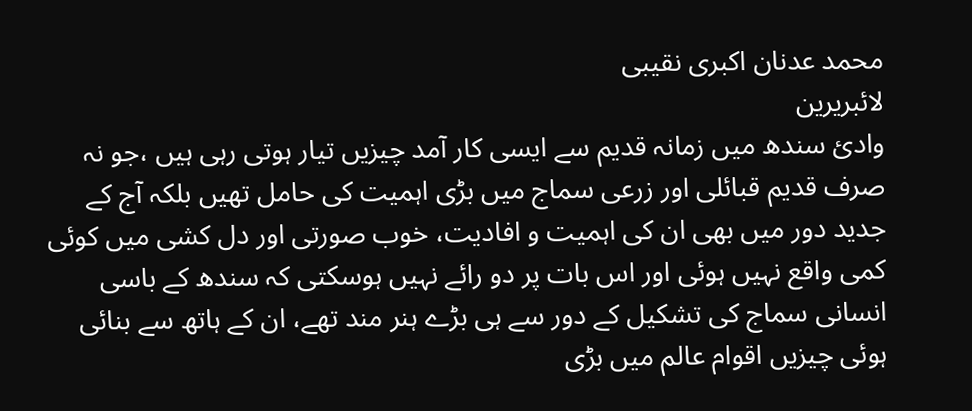محمد عدنان اکبری نقیبی
لائبریرین
وادیٔ سندھ میں زمانہ قدیم سے ایسی کار آمد چیزیں تیار ہوتی رہی ہیں ،جو نہ صرف قدیم قبائلی اور زرعی سماج میں بڑی اہمیت کی حامل تھیں بلکہ آج کے جدید دور میں بھی ان کی اہمیت و افادیت، خوب صورتی اور دل کشی میں کوئی کمی واقع نہیں ہوئی اور اس بات پر دو رائے نہیں ہوسکتی کہ سندھ کے باسی انسانی سماج کی تشکیل کے دور سے ہی بڑے ہنر مند تھے، ان کے ہاتھ سے بنائی ہوئی چیزیں اقوام عالم میں بڑی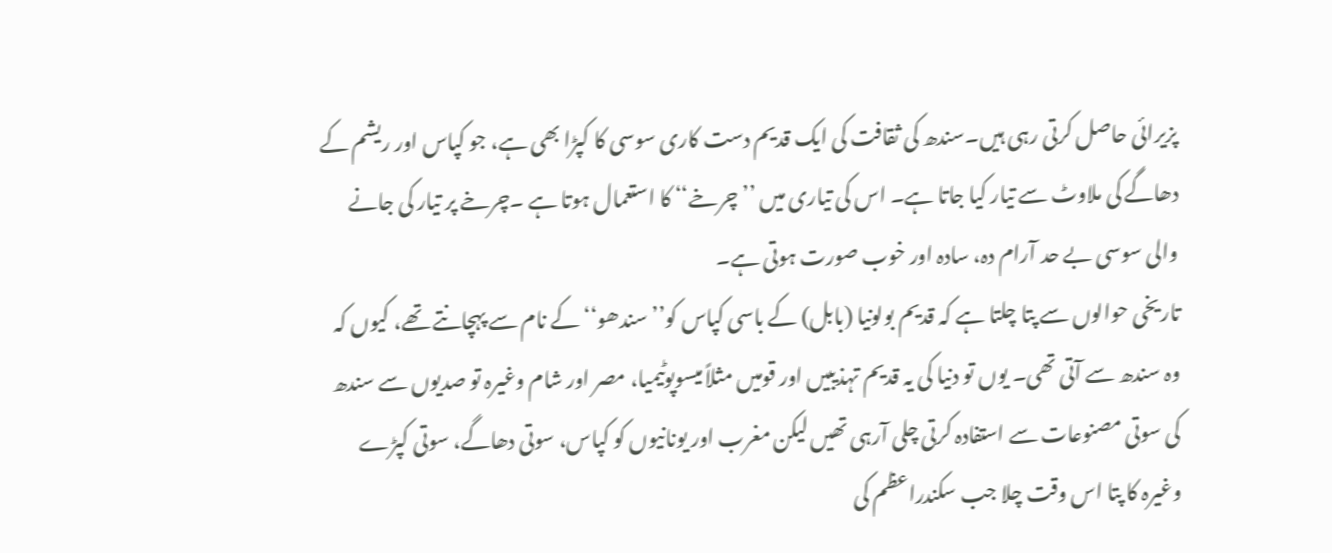پزیرائی حاصل کرتی رہی ہیں۔سندھ کی ثقافت کی ایک قدیم دست کاری سوسی کا کپڑا بھی ہے، جو کپاس اور ریشم کے دھاگے کی ملاوٹ سے تیار کیا جاتا ہے۔ اس کی تیاری میں ’’چرخے‘‘ کا استعمال ہوتا ہے ۔چرخے پر تیار کی جانے والی سوسی بے حد آرام دہ، سادہ اور خوب صورت ہوتی ہے۔
تاریخی حوالوں سے پتا چلتا ہے کہ قدیم بولونیا (بابل) کے باسی کپاس کو’’ سندھو‘‘ کے نام سے پہچانتے تھے، کیوں کہ وہ سندھ سے آتی تھی۔ یوں تو دنیا کی یہ قدیم تہذیبیں اور قومیں مثلاً میسوپوٹیمیا، مصر اور شام وغیرہ تو صدیوں سے سندھ کی سوتی مصنوعات سے استفادہ کرتی چلی آرہی تھیں لیکن مغرب اور یونانیوں کو کپاس، سوتی دھاگے، سوتی کپڑے وغیرہ کا پتا اس وقت چلا جب سکندراعظم کی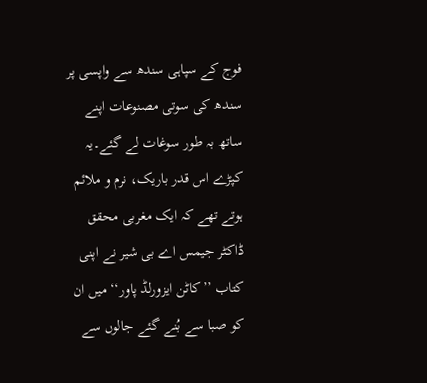فوج کے سپاہی سندھ سے واپسی پر سندھ کی سوتی مصنوعات اپنے ساتھ بہ طور سوغات لے گئے۔یہ کپڑے اس قدر باریک، نرم و ملائم ہوتے تھے کہ ایک مغربی محقق ڈاکٹر جیمس اے بی شیر نے اپنی کتاب ’’کاٹن ایزورلڈ پاور‘‘ میں ان کو صبا سے بُنے گئے جالوں سے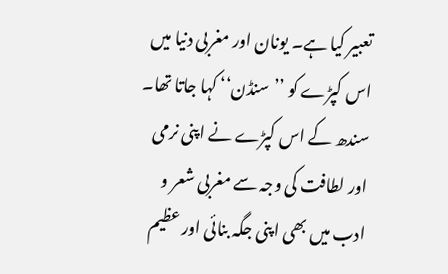تعبیر کیا ہے۔ یونان اور مغربی دنیا میں اس کپڑے کو ’’سنڈن‘‘ کہا جاتا تھا۔ سندھ کے اس کپڑے نے اپنی نرمی اور لطافت کی وجہ سے مغربی شعر و ادب میں بھی اپنی جگہ بنائی اور عظیم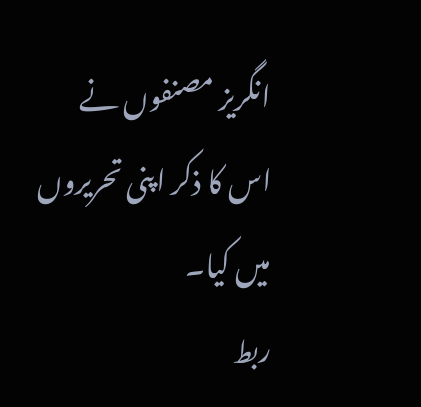انگریز مصنفوں نے اس کا ذکر اپنی تحریروں میں کیا۔
ربط